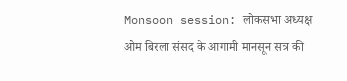Monsoon session: लोकसभा अध्यक्ष ओम बिरला संसद के आगामी मानसून सत्र की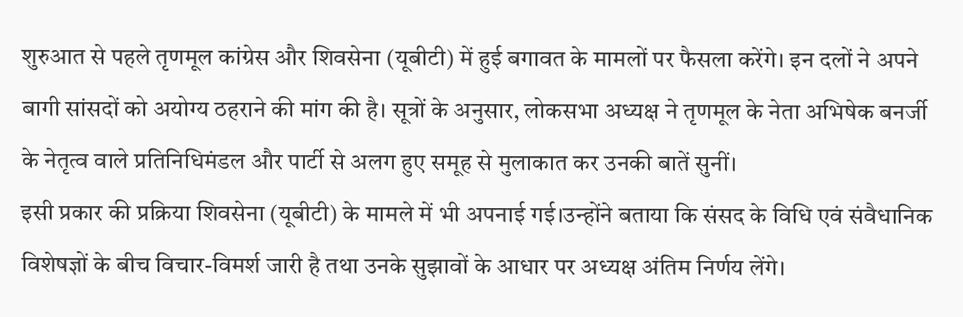शुरुआत से पहले तृणमूल कांग्रेस और शिवसेना (यूबीटी) में हुई बगावत के मामलों पर फैसला करेंगे। इन दलों ने अपने बागी सांसदों को अयोग्य ठहराने की मांग की है। सूत्रों के अनुसार, लोकसभा अध्यक्ष ने तृणमूल के नेता अभिषेक बनर्जी के नेतृत्व वाले प्रतिनिधिमंडल और पार्टी से अलग हुए समूह से मुलाकात कर उनकी बातें सुनीं।
इसी प्रकार की प्रक्रिया शिवसेना (यूबीटी) के मामले में भी अपनाई गई।उन्होंने बताया कि संसद के विधि एवं संवैधानिक विशेषज्ञों के बीच विचार-विमर्श जारी है तथा उनके सुझावों के आधार पर अध्यक्ष अंतिम निर्णय लेंगे।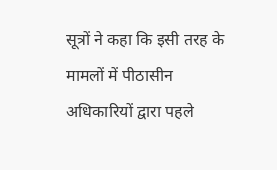सूत्रों ने कहा कि इसी तरह के मामलों में पीठासीन अधिकारियों द्वारा पहले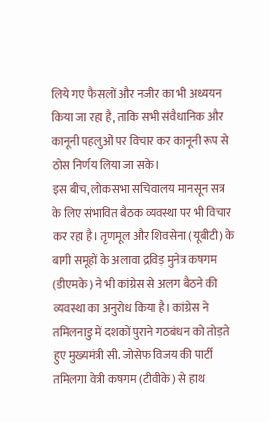लिये गए फैसलों और नजीर का भी अध्ययन किया जा रहा है, ताकि सभी संवैधानिक और कानूनी पहलुओं पर विचार कर कानूनी रूप से ठोस निर्णय लिया जा सके।
इस बीच, लोकसभा सचिवालय मानसून सत्र के लिए संभावित बैठक व्यवस्था पर भी विचार कर रहा है। तृणमूल और शिवसेना (यूबीटी) के बागी समूहों के अलावा द्रविड़ मुनेत्र कषगम (डीएमके) ने भी कांग्रेस से अलग बैठने की व्यवस्था का अनुरोध किया है। कांग्रेस ने तमिलनाडु में दशकों पुराने गठबंधन को तोड़ते हुए मुख्यमंत्री सी. जोसेफ विजय की पार्टी तमिलगा वेत्री कषगम (टीवीके) से हाथ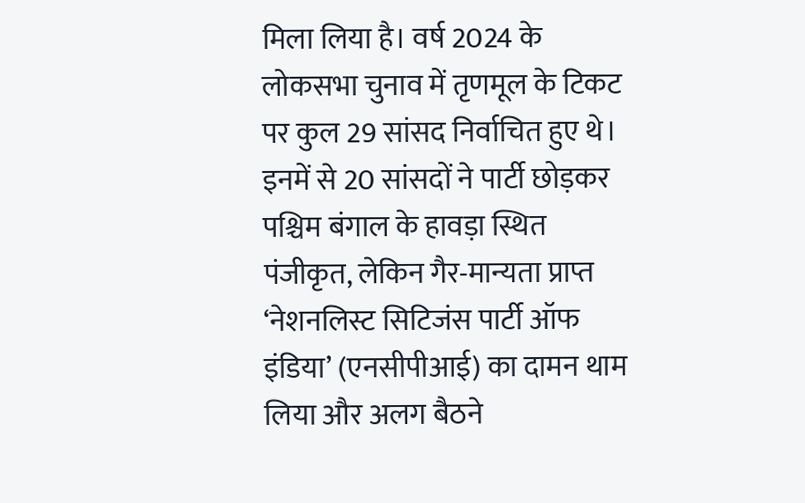मिला लिया है। वर्ष 2024 के लोकसभा चुनाव में तृणमूल के टिकट पर कुल 29 सांसद निर्वाचित हुए थे।
इनमें से 20 सांसदों ने पार्टी छोड़कर पश्चिम बंगाल के हावड़ा स्थित पंजीकृत, लेकिन गैर-मान्यता प्राप्त ‘नेशनलिस्ट सिटिजंस पार्टी ऑफ इंडिया’ (एनसीपीआई) का दामन थाम लिया और अलग बैठने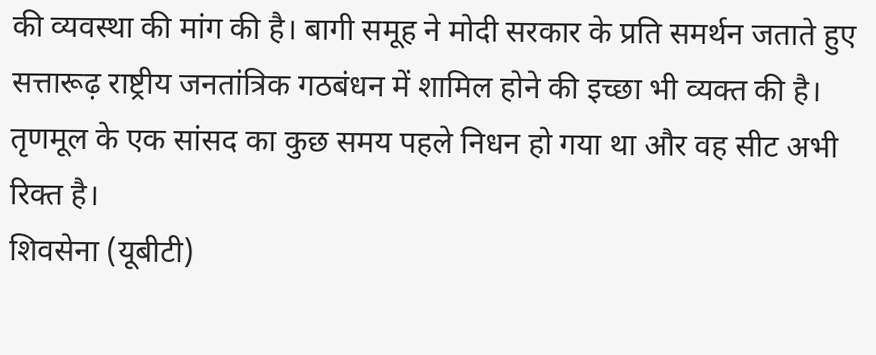की व्यवस्था की मांग की है। बागी समूह ने मोदी सरकार के प्रति समर्थन जताते हुए सत्तारूढ़ राष्ट्रीय जनतांत्रिक गठबंधन में शामिल होने की इच्छा भी व्यक्त की है। तृणमूल के एक सांसद का कुछ समय पहले निधन हो गया था और वह सीट अभी रिक्त है।
शिवसेना (यूबीटी)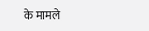के मामले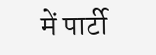में पार्टी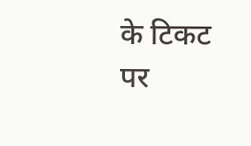के टिकट पर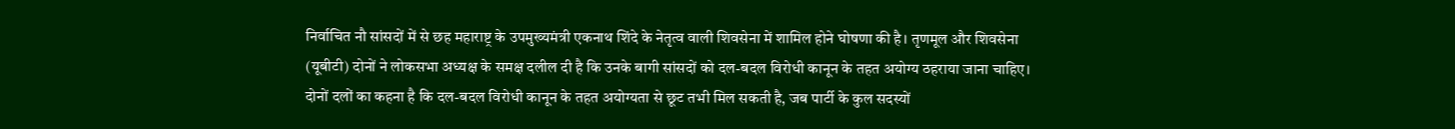निर्वाचित नौ सांसदों में से छह महाराष्ट्र के उपमुख्यमंत्री एकनाथ शिंदे के नेतृत्व वाली शिवसेना में शामिल होने घोषणा की है। तृणमूल और शिवसेना (यूबीटी) दोनों ने लोकसभा अध्यक्ष के समक्ष दलील दी है कि उनके बागी सांसदों को दल-बदल विरोधी कानून के तहत अयोग्य ठहराया जाना चाहिए। दोनों दलों का कहना है कि दल-बदल विरोधी कानून के तहत अयोग्यता से छूट तभी मिल सकती है, जब पार्टी के कुल सदस्यों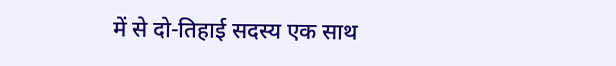में से दो-तिहाई सदस्य एक साथ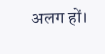अलग हों।